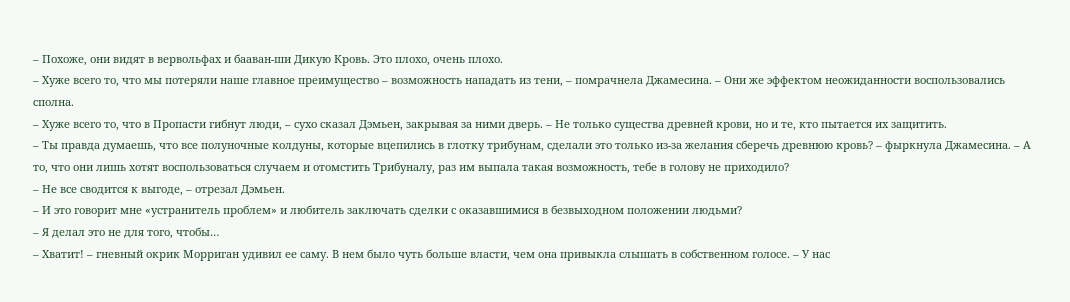– Похоже, они видят в вервольфах и бааван-ши Дикую Кровь. Это плохо, очень плохо.
– Хуже всего то, что мы потеряли наше главное преимущество – возможность нападать из тени, – помрачнела Джамесина. – Они же эффектом неожиданности воспользовались сполна.
– Хуже всего то, что в Пропасти гибнут люди, – сухо сказал Дэмьен, закрывая за ними дверь. – Не только существа древней крови, но и те, кто пытается их защитить.
– Ты правда думаешь, что все полуночные колдуны, которые вцепились в глотку трибунам, сделали это только из-за желания сберечь древнюю кровь? – фыркнула Джамесина. – А то, что они лишь хотят воспользоваться случаем и отомстить Трибуналу, раз им выпала такая возможность, тебе в голову не приходило?
– Не все сводится к выгоде, – отрезал Дэмьен.
– И это говорит мне «устранитель проблем» и любитель заключать сделки с оказавшимися в безвыходном положении людьми?
– Я делал это не для того, чтобы…
– Хватит! – гневный окрик Морриган удивил ее саму. В нем было чуть больше власти, чем она привыкла слышать в собственном голосе. – У нас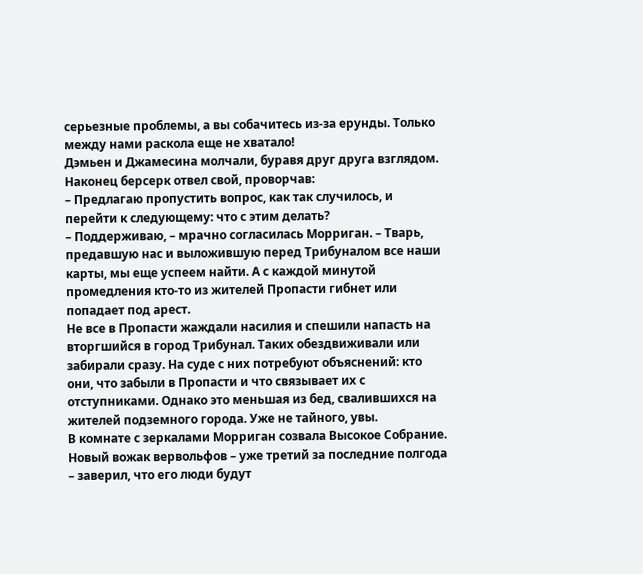серьезные проблемы, а вы собачитесь из-за ерунды. Только между нами раскола еще не хватало!
Дэмьен и Джамесина молчали, буравя друг друга взглядом.
Наконец берсерк отвел свой, проворчав:
– Предлагаю пропустить вопрос, как так случилось, и перейти к следующему: что с этим делать?
– Поддерживаю, – мрачно согласилась Морриган. – Тварь, предавшую нас и выложившую перед Трибуналом все наши карты, мы еще успеем найти. А с каждой минутой промедления кто-то из жителей Пропасти гибнет или попадает под арест.
Не все в Пропасти жаждали насилия и спешили напасть на вторгшийся в город Трибунал. Таких обездвиживали или забирали сразу. На суде с них потребуют объяснений: кто они, что забыли в Пропасти и что связывает их с отступниками. Однако это меньшая из бед, свалившихся на жителей подземного города. Уже не тайного, увы.
В комнате с зеркалами Морриган созвала Высокое Собрание.
Новый вожак вервольфов – уже третий за последние полгода – заверил, что его люди будут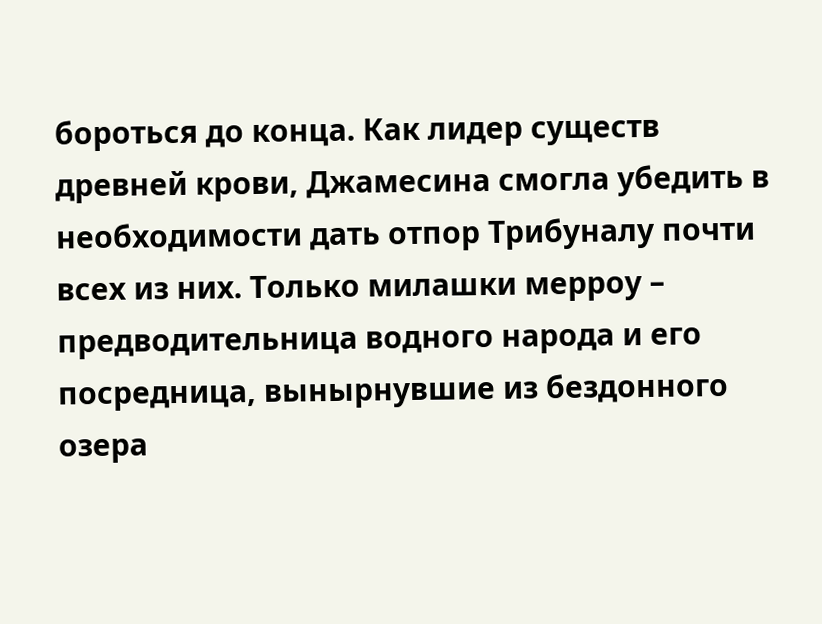бороться до конца. Как лидер существ древней крови, Джамесина смогла убедить в необходимости дать отпор Трибуналу почти всех из них. Только милашки мерроу – предводительница водного народа и его посредница, вынырнувшие из бездонного озера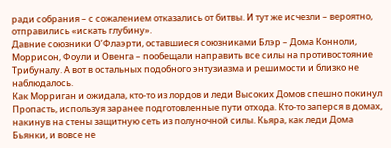ради собрания – с сожалением отказались от битвы. И тут же исчезли – вероятно, отправились «искать глубину».
Давние союзники О’Флаэрти, оставшиеся союзниками Блэр – Дома Конноли, Моррисон, Фоули и Овенга – пообещали направить все силы на противостояние Трибуналу. А вот в остальных подобного энтузиазма и решимости и близко не наблюдалось.
Как Морриган и ожидала, кто-то из лордов и леди Высоких Домов спешно покинул Пропасть, используя заранее подготовленные пути отхода. Кто-то заперся в домах, накинув на стены защитную сеть из полуночной силы. Кьяра, как леди Дома Бьянки, и вовсе не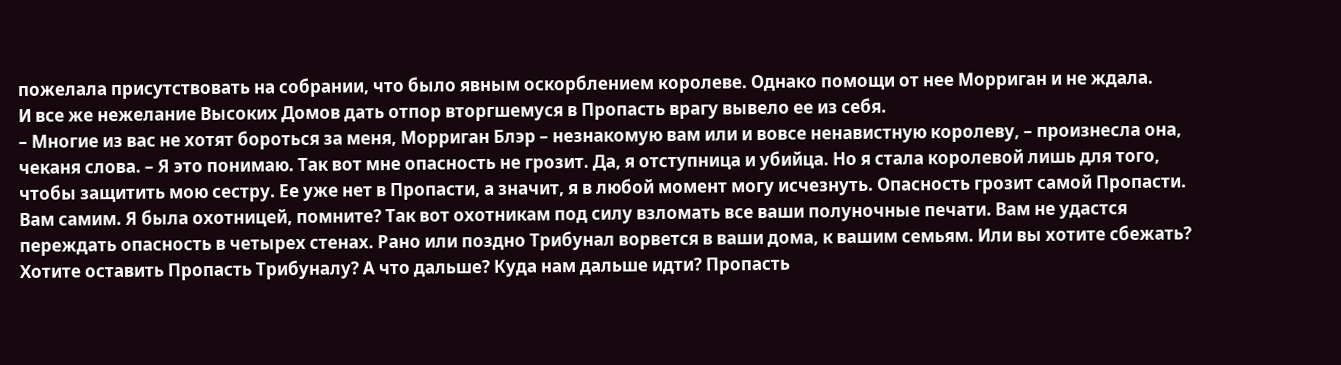пожелала присутствовать на собрании, что было явным оскорблением королеве. Однако помощи от нее Морриган и не ждала.
И все же нежелание Высоких Домов дать отпор вторгшемуся в Пропасть врагу вывело ее из себя.
– Многие из вас не хотят бороться за меня, Морриган Блэр – незнакомую вам или и вовсе ненавистную королеву, – произнесла она, чеканя слова. – Я это понимаю. Так вот мне опасность не грозит. Да, я отступница и убийца. Но я стала королевой лишь для того, чтобы защитить мою сестру. Ее уже нет в Пропасти, а значит, я в любой момент могу исчезнуть. Опасность грозит самой Пропасти. Вам самим. Я была охотницей, помните? Так вот охотникам под силу взломать все ваши полуночные печати. Вам не удастся переждать опасность в четырех стенах. Рано или поздно Трибунал ворвется в ваши дома, к вашим семьям. Или вы хотите сбежать? Хотите оставить Пропасть Трибуналу? А что дальше? Куда нам дальше идти? Пропасть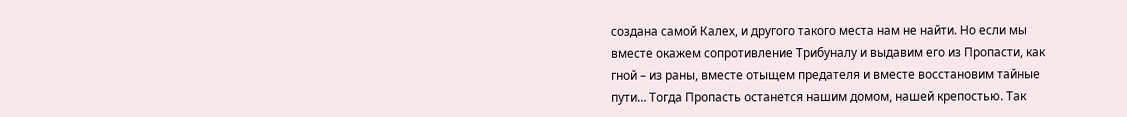создана самой Калех, и другого такого места нам не найти. Но если мы вместе окажем сопротивление Трибуналу и выдавим его из Пропасти, как гной – из раны, вместе отыщем предателя и вместе восстановим тайные пути… Тогда Пропасть останется нашим домом, нашей крепостью. Так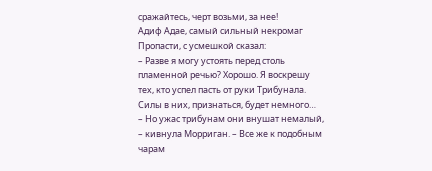сражайтесь, черт возьми, за нее!
Адиф Адае, самый сильный некромаг Пропасти, с усмешкой сказал:
– Разве я могу устоять перед столь пламенной речью? Хорошо. Я воскрешу тех, кто успел пасть от руки Трибунала. Силы в них, признаться, будет немного…
– Но ужас трибунам они внушат немалый, – кивнула Морриган. – Все же к подобным чарам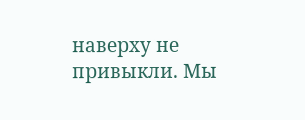наверху не привыкли. Мы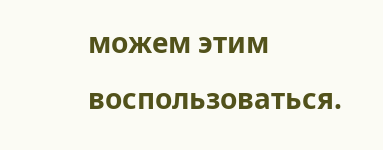можем этим воспользоваться.